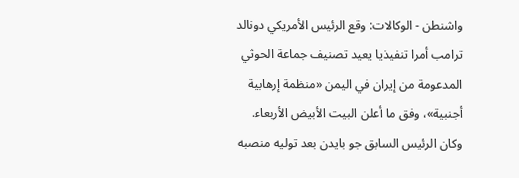واشنطن - الوكالات: وقع الرئيس الأمريكي دونالد ترامب أمرا تنفيذيا يعيد تصنيف جماعة الحوثي المدعومة من إيران في اليمن «منظمة إرهابية أجنبية»، وفق ما أعلن البيت الأبيض الأربعاء.
وكان الرئيس السابق جو بايدن بعد توليه منصبه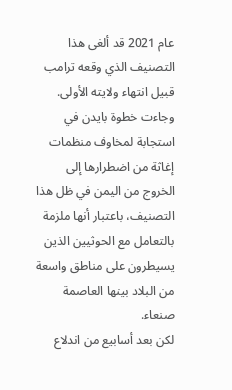عام 2021 قد ألغى هذا التصنيف الذي وقعه ترامب قبيل انتهاء ولايته الأولى.
وجاءت خطوة بايدن في استجابة لمخاوف منظمات إغاثة من اضطرارها إلى الخروج من اليمن في ظل هذا التصنيف، باعتبار أنها ملزمة بالتعامل مع الحوثيين الذين يسيطرون على مناطق واسعة من البلاد بينها العاصمة صنعاء.
لكن بعد أسابيع من اندلاع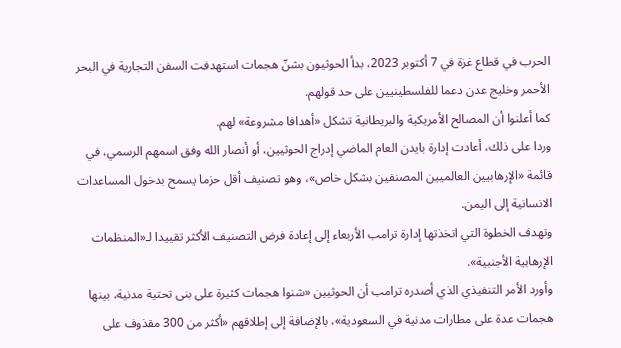الحرب في قطاع غزة في 7 أكتوبر 2023، بدأ الحوثيون بشنّ هجمات استهدفت السفن التجارية في البحر الأحمر وخليج عدن دعما للفلسطينيين على حد قولهم.
كما أعلنوا أن المصالح الأمريكية والبريطانية تشكل «أهدافا مشروعة» لهم.
وردا على ذلك، أعادت إدارة بايدن العام الماضي إدراج الحوثيين، أو أنصار الله وفق اسمهم الرسمي، في قائمة «الإرهابيين العالميين المصنفين بشكل خاص»، وهو تصنيف أقل حزما يسمح بدخول المساعدات الانسانية إلى اليمن.
وتهدف الخطوة التي اتخذتها إدارة ترامب الأربعاء إلى إعادة فرض التصنيف الأكثر تقييدا لـ«المنظمات الإرهابية الأجنبية».
وأورد الأمر التنفيذي الذي أصدره ترامب أن الحوثيين «شنوا هجمات كثيرة على بنى تحتية مدنية، بينها هجمات عدة على مطارات مدنية في السعودية»، بالإضافة إلى إطلاقهم «أكثر من 300 مقذوف على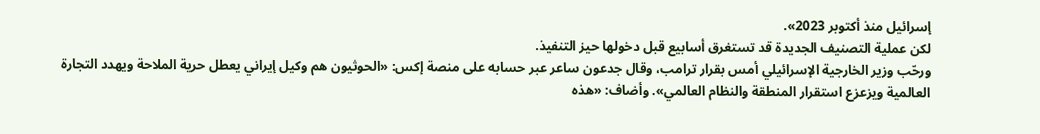إسرائيل منذ أكتوبر 2023».
لكن عملية التصنيف الجديدة قد تستغرق أسابيع قبل دخولها حيز التنفيذ.
ورحّب وزير الخارجية الإسرائيلي أمس بقرار ترامب، وقال جدعون ساعر عبر حسابه على منصة إكس: «الحوثيون هم وكيل إيراني يعطل حرية الملاحة ويهدد التجارة العالمية ويزعزع استقرار المنطقة والنظام العالمي». وأضاف: «هذه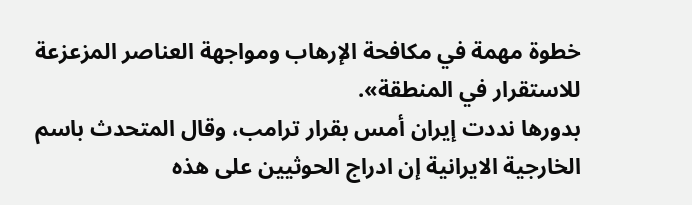خطوة مهمة في مكافحة الإرهاب ومواجهة العناصر المزعزعة للاستقرار في المنطقة».
بدورها نددت إيران أمس بقرار ترامب، وقال المتحدث باسم الخارجية الايرانية إن ادراج الحوثيين على هذه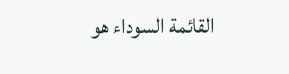القائمة السوداء هو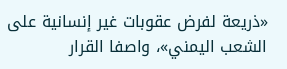«ذريعة لفرض عقوبات غير إنسانية على الشعب اليمني»، واصفا القرار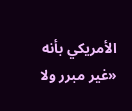الأمريكي بأنه «غير مبرر ولا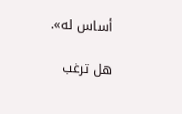أساس له».

هل ترغب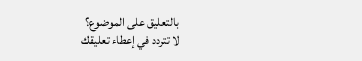بالتعليق على الموضوع؟
لا تتردد في إعطاء تعليقك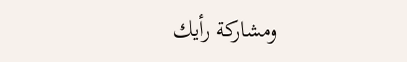ومشاركة رأيك